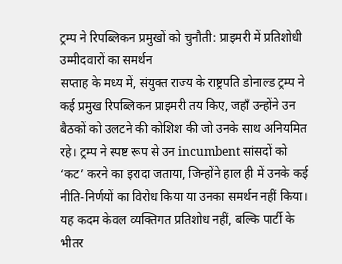ट्रम्प ने रिपब्लिकन प्रमुखों को चुनौती: प्राइमरी में प्रतिशोधी उम्मीदवारों का समर्थन
सप्ताह के मध्य में, संयुक्त राज्य के राष्ट्रपति डोनाल्ड ट्रम्प ने कई प्रमुख रिपब्लिकन प्राइमरी तय किए, जहाँ उन्होंने उन बैठकों को उलटने की कोशिश की जो उनके साथ अनियमित रहे। ट्रम्प ने स्पष्ट रूप से उन incumbent सांसदों को ‘कट’ करने का इरादा जताया, जिन्होंने हाल ही में उनके कई नीति‑निर्णयों का विरोध किया या उनका समर्थन नहीं किया।
यह कदम केवल व्यक्तिगत प्रतिशोध नहीं, बल्कि पार्टी के भीतर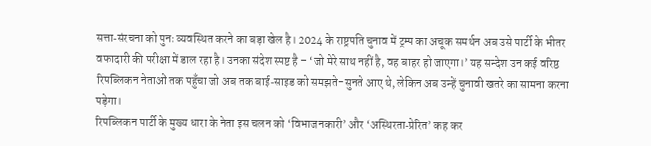सत्ता‑संरचना को पुनः व्यवस्थित करने का बड़ा खेल है। 2024 के राष्ट्रपति चुनाव में ट्रम्प का अचूक समर्थन अब उसे पार्टी के भीतर वफादारी की परीक्षा में डाल रहा है। उनका संदेश स्पष्ट है – ‘जो मेरे साथ नहीं है, वह बाहर हो जाएगा।’ यह सन्देश उन कई वरिष्ठ रिपब्लिकन नेताओं तक पहुँचा जो अब तक बाई‑साइड को समझते-सुनते आए थे, लेकिन अब उन्हें चुनावी खतरे का सामना करना पड़ेगा।
रिपब्लिकन पार्टी के मुख्य धारा के नेता इस चलन को ‘विभाजनकारी’ और ‘अस्थिरता‑प्रेरित’ कह कर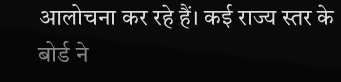आलोचना कर रहे हैं। कई राज्य स्तर के बोर्ड ने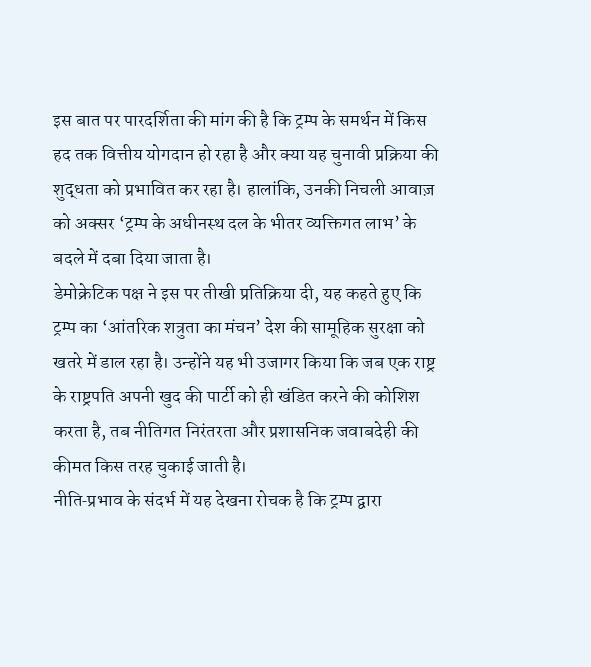इस बात पर पारदर्शिता की मांग की है कि ट्रम्प के समर्थन में किस हद तक वित्तीय योगदान हो रहा है और क्या यह चुनावी प्रक्रिया की शुद्धता को प्रभावित कर रहा है। हालांकि, उनकी निचली आवाज़ को अक्सर ‘ट्रम्प के अधीनस्थ दल के भीतर व्यक्तिगत लाभ’ के बदले में दबा दिया जाता है।
डेमोक्रेटिक पक्ष ने इस पर तीखी प्रतिक्रिया दी, यह कहते हुए कि ट्रम्प का ‘आंतरिक शत्रुता का मंचन’ देश की सामूहिक सुरक्षा को खतरे में डाल रहा है। उन्होंने यह भी उजागर किया कि जब एक राष्ट्र के राष्ट्रपति अपनी खुद की पार्टी को ही खंडित करने की कोशिश करता है, तब नीतिगत निरंतरता और प्रशासनिक जवाबदेही की कीमत किस तरह चुकाई जाती है।
नीति‑प्रभाव के संदर्भ में यह देखना रोचक है कि ट्रम्प द्वारा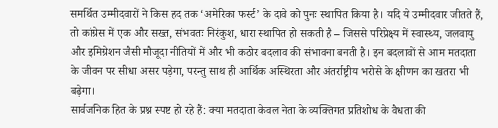समर्थित उम्मीदवारों ने किस हद तक ‘अमेरिका फर्स्ट’ के दावे को पुनः स्थापित किया है। यदि ये उम्मीदवार जीतते हैं, तो कांग्रेस में एक और सख्त, संभवतः निरंकुश, धारा स्थापित हो सकती है – जिससे परिप्रेक्ष्य में स्वास्थ्य, जलवायु और इमिग्रेशन जैसी मौजूदा नीतियों में और भी कठोर बदलाव की संभावना बनती है। इन बदलावों से आम मतदाता के जीवन पर सीधा असर पड़ेगा, परन्तु साथ ही आर्थिक अस्थिरता और अंतर्राष्ट्रीय भरोसे के क्षीणन का खतरा भी बढ़ेगा।
सार्वजनिक हित के प्रश्न स्पष्ट हो रहे हैं: क्या मतदाता केवल नेता के व्यक्तिगत प्रतिशोध के वैधता की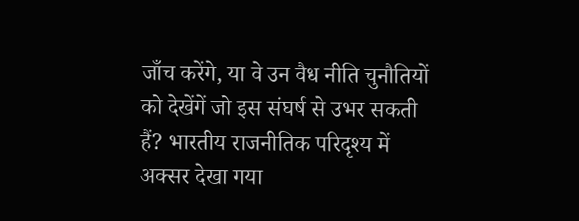जाँच करेंगे, या वे उन वैध नीति चुनौतियों को देखेंगें जो इस संघर्ष से उभर सकती हैं? भारतीय राजनीतिक परिदृश्य में अक्सर देखा गया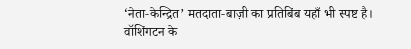‘नेता‑केन्द्रित’ मतदाता‑बाज़ी का प्रतिबिंब यहाँ भी स्पष्ट है। वॉशिंगटन के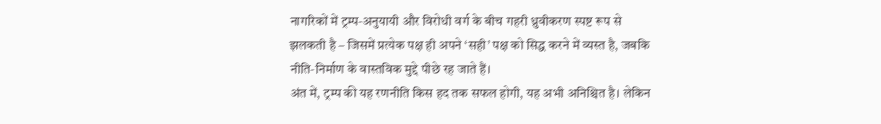नागरिकों में ट्रम्प‑अनुयायी और विरोधी वर्ग के बीच गहरी ध्रुवीकरण स्पष्ट रूप से झलकती है – जिसमें प्रत्येक पक्ष ही अपने ‘सही’ पक्ष को सिद्ध करने में व्यस्त है, जबकि नीति‑निर्माण के वास्तविक मुद्दे पीछे रह जाते हैं।
अंत में, ट्रम्प की यह रणनीति किस हद तक सफल होगी, यह अभी अनिश्चित है। लेकिन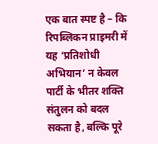एक बात स्पष्ट है – कि रिपब्लिकन प्राइमरी में यह ‘प्रतिशोधी अभियान’ न केवल पार्टी के भीतर शक्ति संतुलन को बदल सकता है, बल्कि पूरे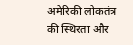अमेरिकी लोकतंत्र की स्थिरता और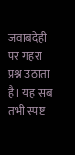जवाबदेही पर गहरा प्रश्न उठाता है। यह सब तभी स्पष्ट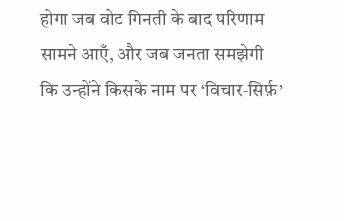होगा जब वोट गिनती के बाद परिणाम सामने आएँ, और जब जनता समझेगी कि उन्होंने किसके नाम पर ‘विचार‑सिर्फ़’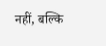नहीं, बल्कि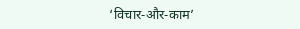‘विचार‑और‑काम’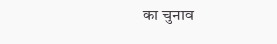का चुनाव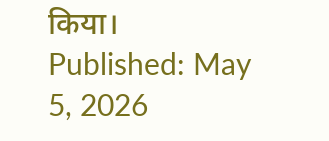किया।
Published: May 5, 2026